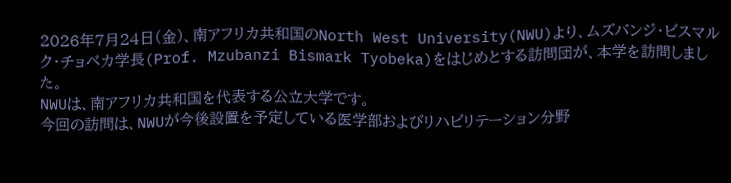2026年7月24日(金)、南アフリカ共和国のNorth West University(NWU)より、ムズバンジ・ビスマルク・チョベカ学長(Prof. Mzubanzi Bismark Tyobeka)をはじめとする訪問団が、本学を訪問しました。
NWUは、南アフリカ共和国を代表する公立大学です。
今回の訪問は、NWUが今後設置を予定している医学部およびリハビリテーション分野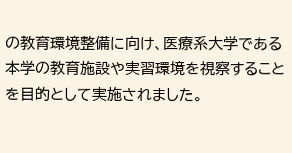の教育環境整備に向け、医療系大学である本学の教育施設や実習環境を視察することを目的として実施されました。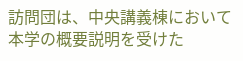訪問団は、中央講義棟において本学の概要説明を受けた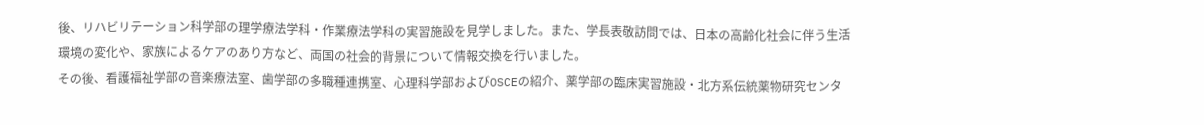後、リハビリテーション科学部の理学療法学科・作業療法学科の実習施設を見学しました。また、学長表敬訪問では、日本の高齢化社会に伴う生活環境の変化や、家族によるケアのあり方など、両国の社会的背景について情報交換を行いました。
その後、看護福祉学部の音楽療法室、歯学部の多職種連携室、心理科学部およびOSCEの紹介、薬学部の臨床実習施設・北方系伝統薬物研究センタ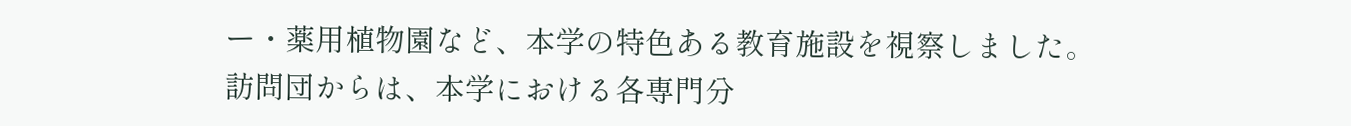ー・薬用植物園など、本学の特色ある教育施設を視察しました。
訪問団からは、本学における各専門分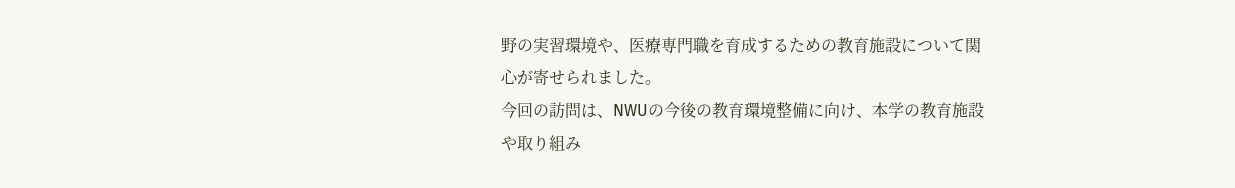野の実習環境や、医療専門職を育成するための教育施設について関心が寄せられました。
今回の訪問は、NWUの今後の教育環境整備に向け、本学の教育施設や取り組み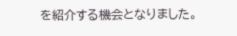を紹介する機会となりました。